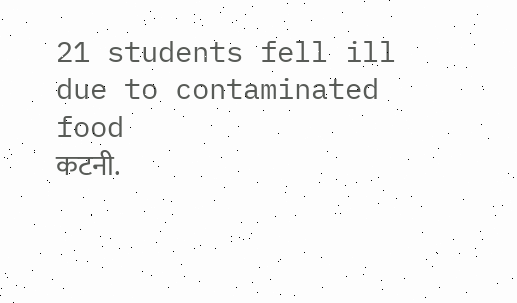21 students fell ill due to contaminated food
कटनी.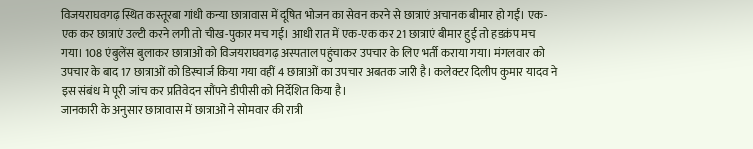विजयराघवगढ़ स्थित कस्तूरबा गांधी कन्या छात्रावास में दूषित भोजन का सेवन करने से छात्राएं अचानक बीमार हो गईं। एक-एक कर छात्राएं उल्टी करने लगी तो चीख-पुकार मच गई। आधी रात में एक-एक कर 21 छात्राएं बीमार हुई तो हडक़ंप मच गया। 108 एंबुलेंस बुलाकर छात्राओं को विजयराघवगढ़ अस्पताल पहुंचाकर उपचार के लिए भर्ती कराया गया। मंगलवार को उपचार के बाद 17 छात्राओं को डिस्चार्ज किया गया वहीं 4 छात्राओं का उपचार अबतक जारी है। कलेक्टर दिलीप कुमार यादव ने इस संबंध मे पूरी जांच कर प्रतिवेदन सौंपने डीपीसी को निर्देशित किया है।
जानकारी के अनुसार छात्रावास में छात्राओं ने सोमवार की रात्री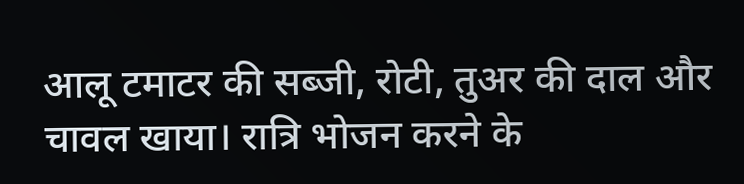आलू टमाटर की सब्जी, रोटी, तुअर की दाल और चावल खाया। रात्रि भोजन करने के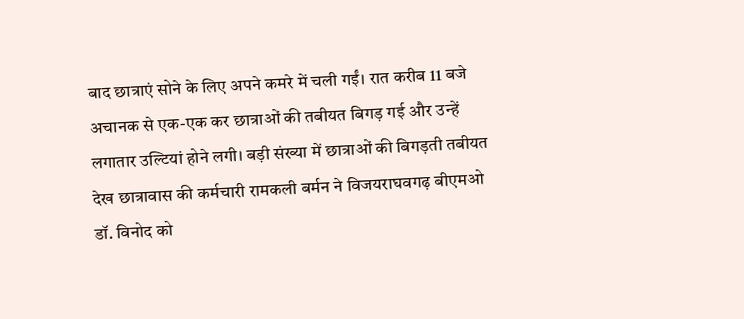बाद छात्राएं सोने के लिए अपने कमरे में चली गईं। रात करीब 11 बजे अचानक से एक-एक कर छात्राओं की तबीयत बिगड़ गई और उन्हें लगातार उल्टियां होने लगी। बड़ी संख्या में छात्राओं की बिगड़ती तबीयत देख छात्रावास की कर्मचारी रामकली बर्मन ने विजयराघवगढ़ बीएमओ डॉ. विनोद को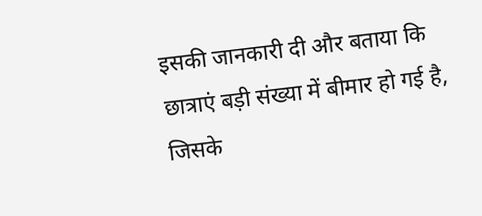इसकी जानकारी दी और बताया कि छात्राएं बड़ी संख्या में बीमार हो गई है, जिसके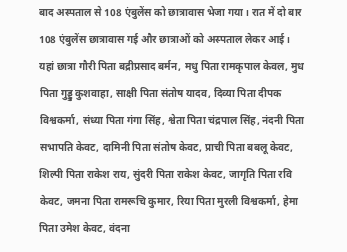बाद अस्पताल से 108 एंबुलेंस को छात्रावास भेजा गया। रात में दो बार 108 एंबुलेंस छात्रावास गई और छात्राओं को अस्पताल लेकर आई। यहां छात्रा गौरी पिता बद्रीप्रसाद बर्मन, मधु पिता रामकृपाल केवल, मुध पिता गुड्डु कुशवाहा, साक्षी पिता संतोष यादव, दिव्या पिता दीपक विश्वकर्मा, संध्या पिता गंगा सिंह, श्वेता पिता चंद्रपाल सिंह, नंदनी पिता सभापति केवट, दामिनी पिता संतोष केवट, प्राची पिता बबलू केवट, शिल्पी पिता राकेश राय, सुंदरी पिता राकेश केवट, जागृति पिता रवि केवट, जमना पिता रामरूचि कुमार, रिया पिता मुरली विश्वकर्मा, हेमा पिता उमेश केवट, वंदना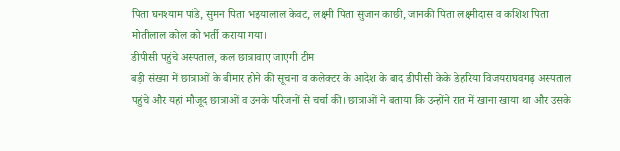पिता घनश्याम पांडे, सुमन पिता भइयालाल केवट, लक्ष्मी पिता सुजान काछी, जानकी पिता लक्ष्मीदास व कशिश पिता मोतीलाल कोल को भर्ती कराया गया।
डीपीसी पहुंचे अस्पताल, कल छात्रावाए जाएगी टीम
बड़ी संख्या में छात्राओं के बीमार होने की सूचना व कलेक्टर के आदेश के बाद डीपीसी केके डेहरिया विजयराघवगढ़ अस्पताल पहुंचे और यहां मौजूद छात्राओं व उनके परिजनों से चर्चा की। छात्राओं ने बताया कि उन्होंने रात में खाना खाया था और उसके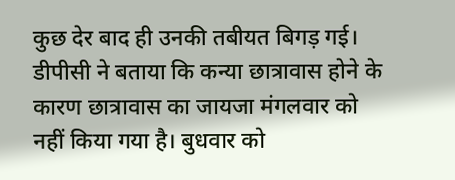कुछ देर बाद ही उनकी तबीयत बिगड़ गई। डीपीसी ने बताया कि कन्या छात्रावास होने के कारण छात्रावास का जायजा मंगलवार को नहीं किया गया है। बुधवार को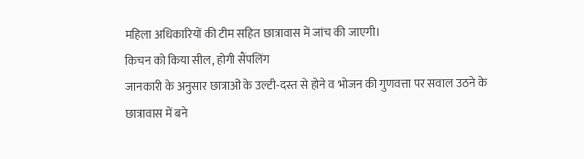महिला अधिकारियों की टीम सहित छात्रावास में जांच की जाएगी।
किचन को किया सील, होगी सैंपलिंग
जानकारी के अनुसार छात्राओं के उल्टी-दस्त से होने व भोजन की गुणवत्ता पर सवाल उठने के छात्रावास में बने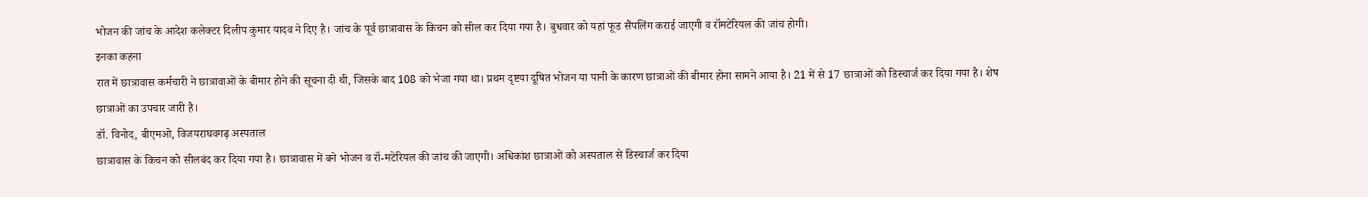भोजन की जांच के आदेश कलेक्टर दिलीप कुमार यादव ने दिए है। जांच के पूर्व छात्रावास के किचन को सील कर दिया गया है। बुधवार को यहां फूड सैंपलिंग कराई जाएगी व रॉमटेरियल की जांच होगी।
इनका कहना
रात में छात्रावास कर्मचारी ने छात्रावाओं के बीमार होने की सूचना दी थी, जिसके बाद 108 को भेजा गया था। प्रथम दृष्टया दूषित भोजन या पानी के कारण छात्राओं की बीमार होना सामने आया है। 21 में से 17 छात्राओं को डिस्चार्ज कर दिया गया है। शेष छात्राओं का उपचार जारी है।
डॉ. विनोद, बीएमओ, विजयराघवगढ़ अस्पताल
छात्रावास के किचन को सीलबंद कर दिया गया है। छात्रावास में बने भोजन व रॉ-मटेरियल की जांच की जाएगी। अधिकांश छात्राओं को अस्पताल से डिस्चार्ज कर दिया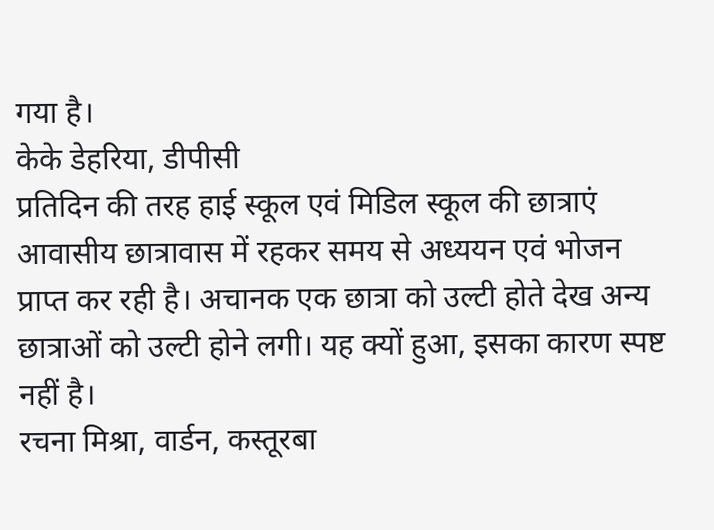गया है।
केके डेहरिया, डीपीसी
प्रतिदिन की तरह हाई स्कूल एवं मिडिल स्कूल की छात्राएं आवासीय छात्रावास में रहकर समय से अध्ययन एवं भोजन प्राप्त कर रही है। अचानक एक छात्रा को उल्टी होते देख अन्य छात्राओं को उल्टी होने लगी। यह क्यों हुआ, इसका कारण स्पष्ट नहीं है।
रचना मिश्रा, वार्डन, कस्तूरबा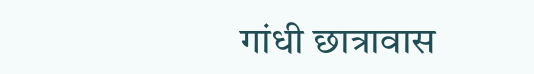गांधी छात्रावास